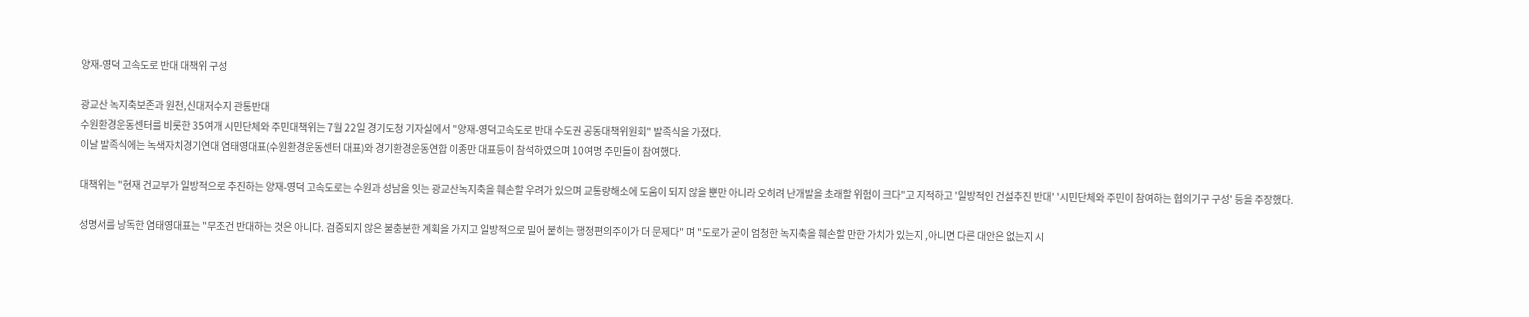양재-영덕 고속도로 반대 대책위 구성

광교산 녹지축보존과 원천,신대저수지 관통반대
수원환경운동센터를 비롯한 35여개 시민단체와 주민대책위는 7월 22일 경기도청 기자실에서 "양재-영덕고속도로 반대 수도권 공동대책위원회" 발족식을 가졌다.
이날 발족식에는 녹색자치경기연대 염태영대표(수원환경운동센터 대표)와 경기환경운동연합 이종만 대표등이 참석하였으며 10여명 주민들이 참여했다.

대책위는 "현재 건교부가 일방적으로 추진하는 양재-영덕 고속도로는 수원과 성남을 잇는 광교산녹지축을 훼손할 우려가 있으며 교통량해소에 도움이 되지 않을 뿐만 아니라 오히려 난개발을 초래할 위험이 크다"고 지적하고 '일방적인 건설추진 반대' '시민단체와 주민이 참여하는 협의기구 구성' 등을 주장했다.

성명서를 낭독한 염태영대표는 "무조건 반대하는 것은 아니다. 검증되지 않은 불충분한 계획을 가지고 일방적으로 밀어 붙히는 행정편의주이가 더 문제다" 며 "도로가 굳이 엄청한 녹지축을 훼손할 만한 가치가 있는지 ,아니면 다른 대안은 없는지 시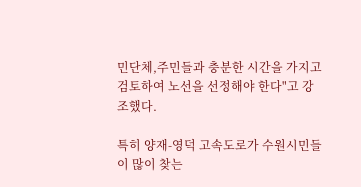민단체,주민들과 충분한 시간을 가지고 검토하여 노선을 선정해야 한다"고 강조했다.

특히 양재-영덕 고속도로가 수원시민들이 많이 찾는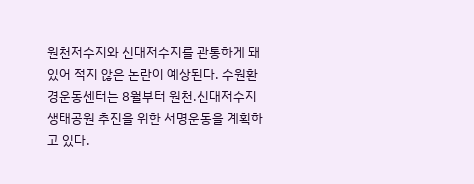원천저수지와 신대저수지를 관통하게 돼있어 적지 않은 논란이 예상된다. 수원환경운동센터는 8월부터 원천.신대저수지 생태공원 추진을 위한 서명운동을 계획하고 있다.